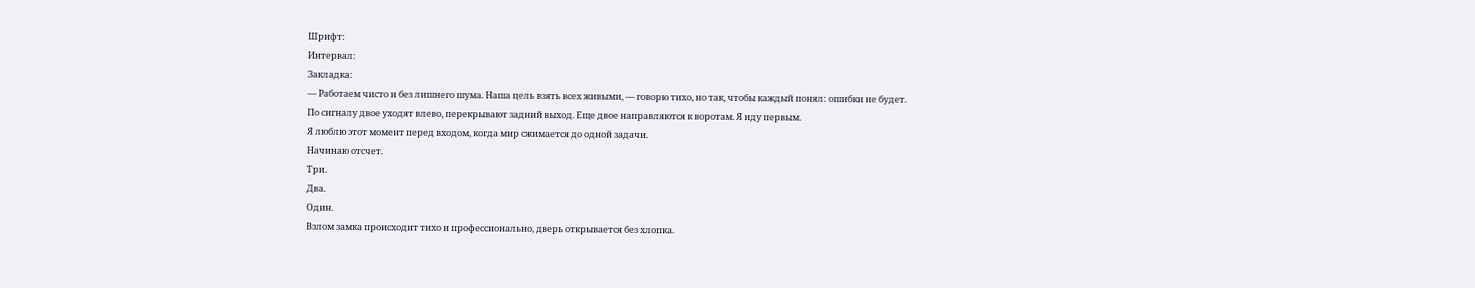Шрифт:
Интервал:
Закладка:
— Работаем чисто и без лишнего шума. Наша цель взять всех живыми, — говорю тихо, но так, чтобы каждый понял: ошибки не будет.
По сигналу двое уходят влево, перекрывают задний выход. Еще двое направляются к воротам. Я иду первым.
Я люблю этот момент перед входом, когда мир сжимается до одной задачи.
Начинаю отсчет.
Три.
Два.
Один.
Взлом замка происходит тихо и профессионально, дверь открывается без хлопка.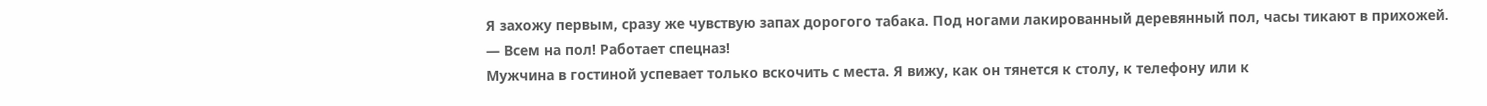Я захожу первым, сразу же чувствую запах дорогого табака. Под ногами лакированный деревянный пол, часы тикают в прихожей.
— Всем на пол! Работает спецназ!
Мужчина в гостиной успевает только вскочить с места. Я вижу, как он тянется к столу, к телефону или к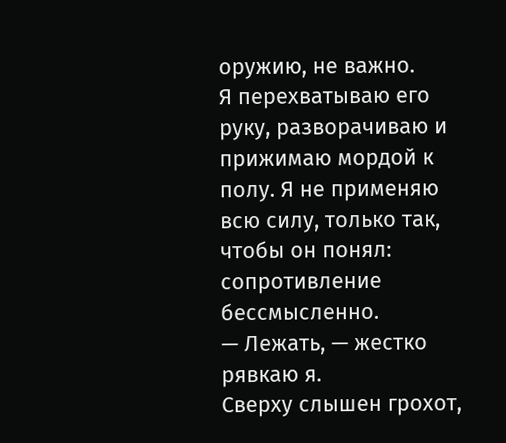оружию, не важно.
Я перехватываю его руку, разворачиваю и прижимаю мордой к полу. Я не применяю всю силу, только так, чтобы он понял: сопротивление бессмысленно.
— Лежать, — жестко рявкаю я.
Сверху слышен грохот,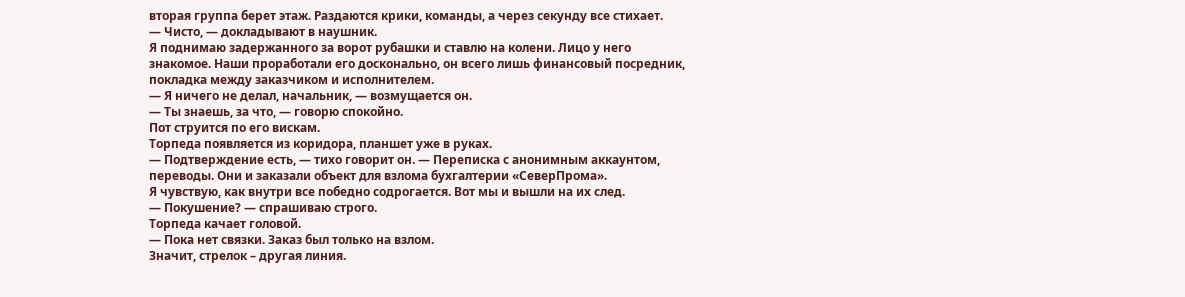вторая группа берет этаж. Раздаются крики, команды, а через секунду все стихает.
— Чисто, — докладывают в наушник.
Я поднимаю задержанного за ворот рубашки и ставлю на колени. Лицо у него знакомое. Наши проработали его досконально, он всего лишь финансовый посредник, покладка между заказчиком и исполнителем.
— Я ничего не делал, начальник, — возмущается он.
— Ты знаешь, за что, — говорю спокойно.
Пот струится по его вискам.
Торпеда появляется из коридора, планшет уже в руках.
— Подтверждение есть, — тихо говорит он. — Переписка с анонимным аккаунтом, переводы. Они и заказали объект для взлома бухгалтерии «СеверПрома».
Я чувствую, как внутри все победно содрогается. Вот мы и вышли на их след.
— Покушение? — спрашиваю строго.
Торпеда качает головой.
— Пока нет связки. Заказ был только на взлом.
Значит, стрелок – другая линия.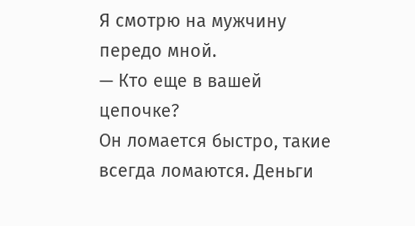Я смотрю на мужчину передо мной.
— Кто еще в вашей цепочке?
Он ломается быстро, такие всегда ломаются. Деньги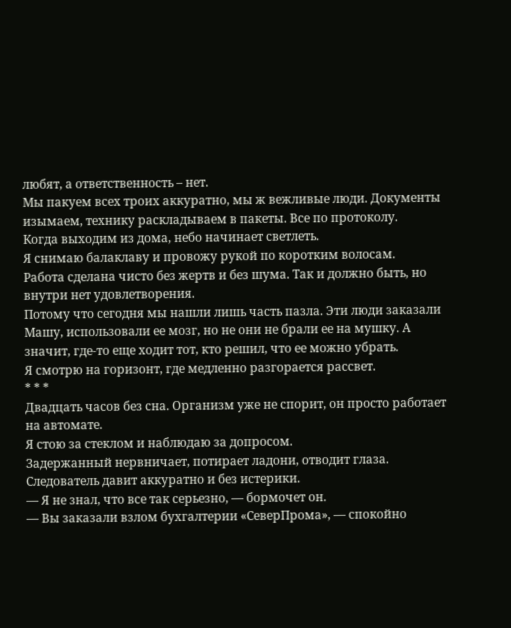любят, а ответственность – нет.
Мы пакуем всех троих аккуратно, мы ж вежливые люди. Документы изымаем, технику раскладываем в пакеты. Все по протоколу.
Когда выходим из дома, небо начинает светлеть.
Я снимаю балаклаву и провожу рукой по коротким волосам.
Работа сделана чисто без жертв и без шума. Так и должно быть, но внутри нет удовлетворения.
Потому что сегодня мы нашли лишь часть пазла. Эти люди заказали Машу, использовали ее мозг, но не они не брали ее на мушку. А значит, где-то еще ходит тот, кто решил, что ее можно убрать.
Я смотрю на горизонт, где медленно разгорается рассвет.
* * *
Двадцать часов без сна. Организм уже не спорит, он просто работает на автомате.
Я стою за стеклом и наблюдаю за допросом.
Задержанный нервничает, потирает ладони, отводит глаза. Следователь давит аккуратно и без истерики.
— Я не знал, что все так серьезно, — бормочет он.
— Вы заказали взлом бухгалтерии «СеверПрома», — спокойно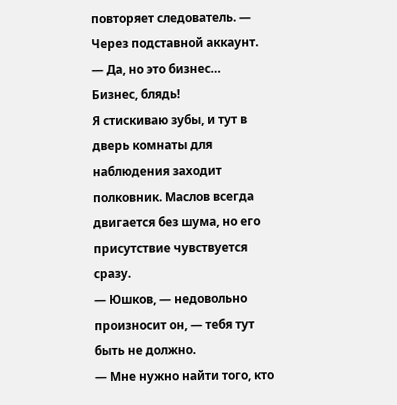повторяет следователь. — Через подставной аккаунт.
— Да, но это бизнес…
Бизнес, блядь!
Я стискиваю зубы, и тут в дверь комнаты для наблюдения заходит полковник. Маслов всегда двигается без шума, но его присутствие чувствуется сразу.
— Юшков, — недовольно произносит он, — тебя тут быть не должно.
— Мне нужно найти того, кто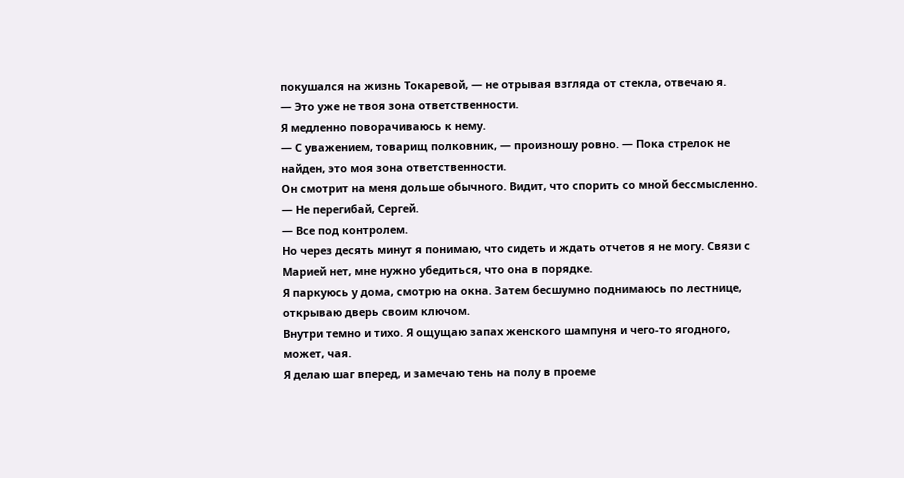покушался на жизнь Токаревой, — не отрывая взгляда от стекла, отвечаю я.
— Это уже не твоя зона ответственности.
Я медленно поворачиваюсь к нему.
— С уважением, товарищ полковник, — произношу ровно. — Пока стрелок не найден, это моя зона ответственности.
Он смотрит на меня дольше обычного. Видит, что спорить со мной бессмысленно.
— Не перегибай, Сергей.
— Все под контролем.
Но через десять минут я понимаю, что сидеть и ждать отчетов я не могу. Связи с Марией нет, мне нужно убедиться, что она в порядке.
Я паркуюсь у дома, смотрю на окна. Затем бесшумно поднимаюсь по лестнице, открываю дверь своим ключом.
Внутри темно и тихо. Я ощущаю запах женского шампуня и чего-то ягодного, может, чая.
Я делаю шаг вперед, и замечаю тень на полу в проеме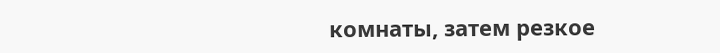комнаты, затем резкое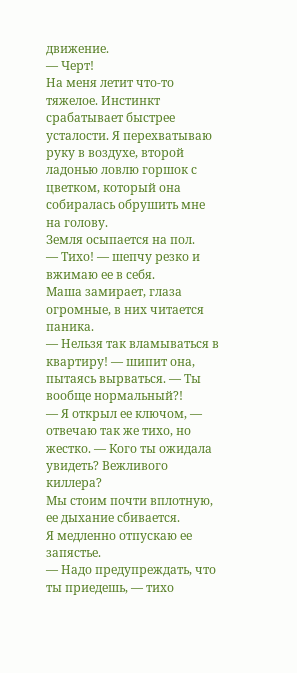движение.
— Черт!
На меня летит что-то тяжелое. Инстинкт срабатывает быстрее усталости. Я перехватываю руку в воздухе, второй ладонью ловлю горшок с цветком, который она собиралась обрушить мне на голову.
Земля осыпается на пол.
— Тихо! — шепчу резко и вжимаю ее в себя.
Маша замирает, глаза огромные, в них читается паника.
— Нельзя так вламываться в квартиру! — шипит она, пытаясь вырваться. — Ты вообще нормальный?!
— Я открыл ее ключом, — отвечаю так же тихо, но жестко. — Кого ты ожидала увидеть? Вежливого киллера?
Мы стоим почти вплотную, ее дыхание сбивается.
Я медленно отпускаю ее запястье.
— Надо предупреждать, что ты приедешь, — тихо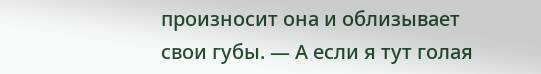произносит она и облизывает свои губы. — А если я тут голая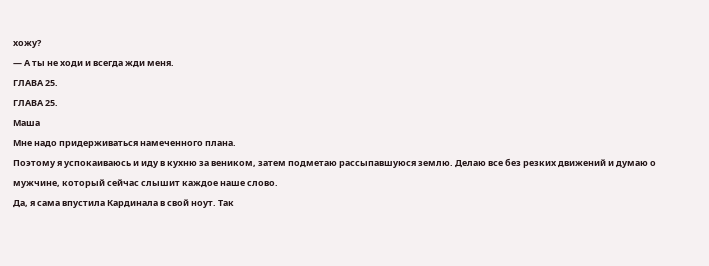хожу?
— А ты не ходи и всегда жди меня.
ГЛАВА 25.
ГЛАВА 25.
Маша
Мне надо придерживаться намеченного плана.
Поэтому я успокаиваюсь и иду в кухню за веником, затем подметаю рассыпавшуюся землю. Делаю все без резких движений и думаю о мужчине, который сейчас слышит каждое наше слово.
Да, я сама впустила Кардинала в свой ноут. Так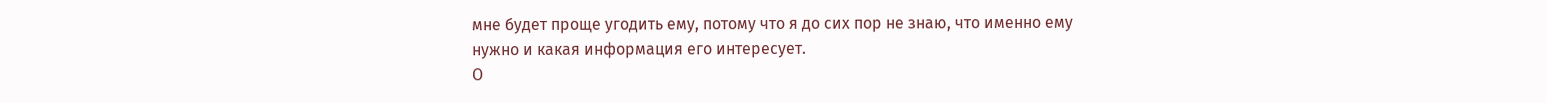мне будет проще угодить ему, потому что я до сих пор не знаю, что именно ему нужно и какая информация его интересует.
О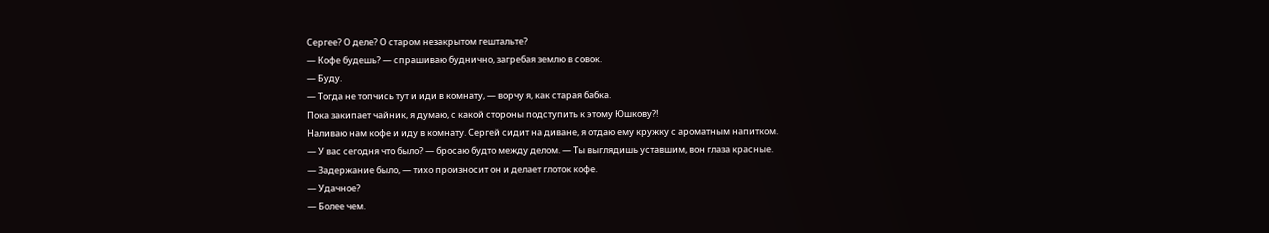Сергее? О деле? О старом незакрытом гештальте?
— Кофе будешь? — спрашиваю буднично, загребая землю в совок.
— Буду.
— Тогда не топчись тут и иди в комнату, — ворчу я, как старая бабка.
Пока закипает чайник, я думаю, с какой стороны подступить к этому Юшкову?!
Наливаю нам кофе и иду в комнату. Сергей сидит на диване, я отдаю ему кружку с ароматным напитком.
— У вас сегодня что было? — бросаю будто между делом. — Ты выглядишь уставшим, вон глаза красные.
— Задержание было, — тихо произносит он и делает глоток кофе.
— Удачное?
— Более чем.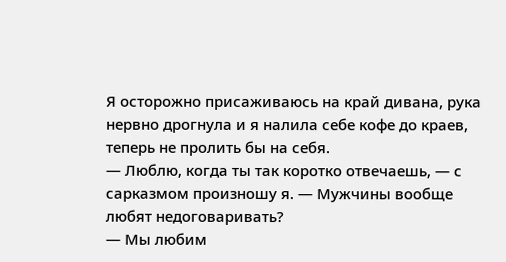Я осторожно присаживаюсь на край дивана, рука нервно дрогнула и я налила себе кофе до краев, теперь не пролить бы на себя.
— Люблю, когда ты так коротко отвечаешь, — с сарказмом произношу я. — Мужчины вообще любят недоговаривать?
— Мы любим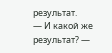результат.
— И какой же результат? —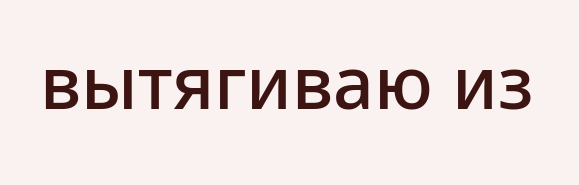вытягиваю из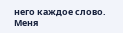него каждое слово.
Меня